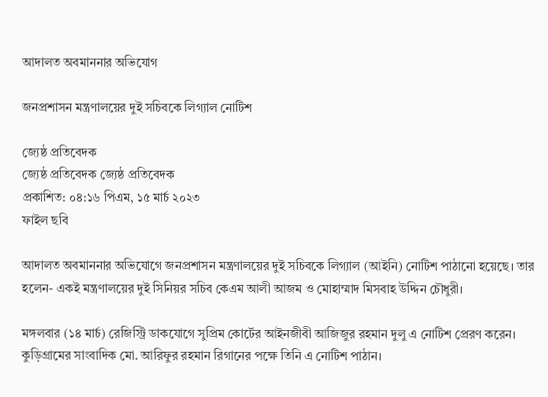আদালত অবমাননার অভিযোগ

জনপ্রশাসন মন্ত্রণালয়ের দুই সচিবকে লিগ্যাল নোটিশ

জ্যেষ্ঠ প্রতিবেদক
জ্যেষ্ঠ প্রতিবেদক জ্যেষ্ঠ প্রতিবেদক
প্রকাশিত: ০৪:১৬ পিএম, ১৫ মার্চ ২০২৩
ফাইল ছবি

আদালত অবমাননার অভিযোগে জনপ্রশাসন মন্ত্রণালয়ের দুই সচিবকে লিগ্যাল (আইনি) নোটিশ পাঠানো হয়েছে। তার হলেন- একই মন্ত্রণালয়ের দুই সিনিয়র সচিব কেএম আলী আজম ও মোহাম্মাদ মিসবাহ উদ্দিন চৌধুরী।

মঙ্গলবার (১৪ মার্চ) রেজিস্ট্রি ডাকযোগে সুপ্রিম কোর্টের আইনজীবী আজিজুর রহমান দুলু এ নোটিশ প্রেরণ করেন। কুড়িগ্রামের সাংবাদিক মো. আরিফুর রহমান রিগানের পক্ষে তিনি এ নোটিশ পাঠান।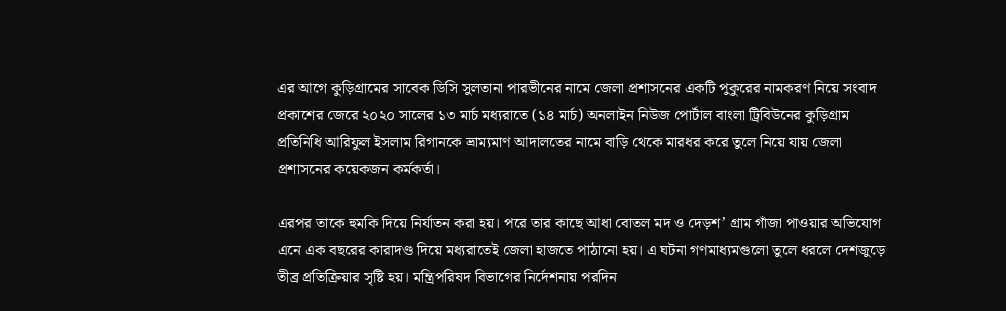এর আগে কুড়িগ্রামের সাবেক ডিসি সুলতানা পারভীনের নামে জেলা প্রশাসনের একটি পুকুরের নামকরণ নিয়ে সংবাদ প্রকাশের জেরে ২০২০ সালের ১৩ মার্চ মধ্যরাতে (১৪ মার্চ) অনলাইন নিউজ পোর্টাল বাংলা ট্রিবিউনের কুড়িগ্রাম প্রতিনিধি আরিফুল ইসলাম রিগানকে ভ্রাম্যমাণ আদালতের নামে বাড়ি থেকে মারধর করে তুলে নিয়ে যায় জেলা প্রশাসনের কয়েকজন কর্মকর্তা।

এরপর তাকে হুমকি দিয়ে নির্যাতন করা হয়। পরে তার কাছে আধা বোতল মদ ও দেড়শ’ গ্রাম গাঁজা পাওয়ার অভিযোগ এনে এক বছরের কারাদণ্ড দিয়ে মধ্যরাতেই জেলা হাজতে পাঠানো হয়। এ ঘটনা গণমাধ্যমগুলো তুলে ধরলে দেশজুড়ে তীব্র প্রতিক্রিয়ার সৃষ্টি হয়। মন্ত্রিপরিষদ বিভাগের নির্দেশনায় পরদিন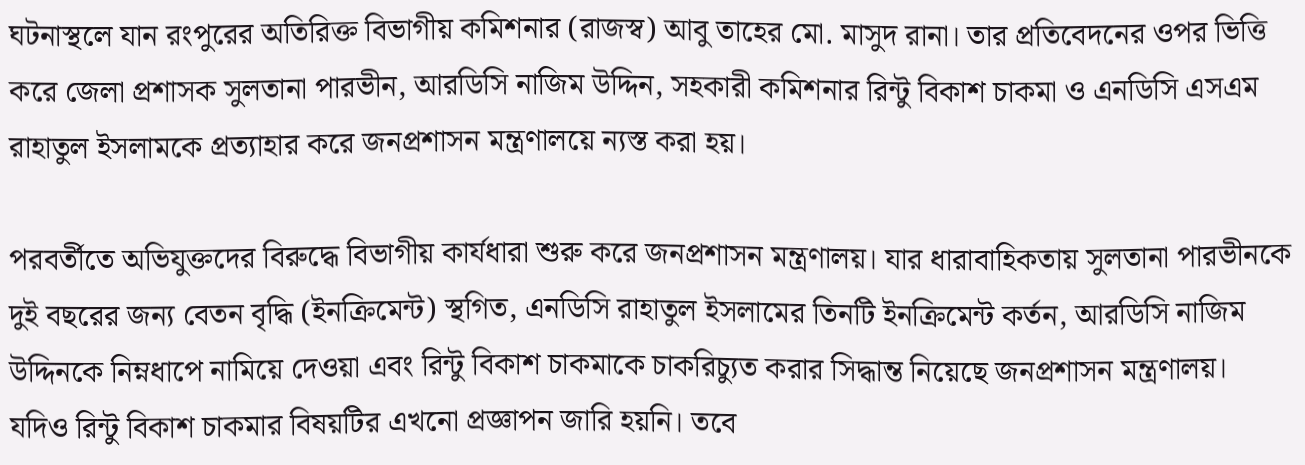ঘটনাস্থলে যান রংপুরের অতিরিক্ত বিভাগীয় কমিশনার (রাজস্ব) আবু তাহের মো. মাসুদ রানা। তার প্রতিবেদনের ওপর ভিত্তি করে জেলা প্রশাসক সুলতানা পারভীন, আরডিসি নাজিম উদ্দিন, সহকারী কমিশনার রিন্টু বিকাশ চাকমা ও এনডিসি এসএম রাহাতুল ইসলামকে প্রত্যাহার করে জনপ্রশাসন মন্ত্রণালয়ে ন্যস্ত করা হয়।

পরবর্তীতে অভিযুক্তদের বিরুদ্ধে বিভাগীয় কার্যধারা শুরু করে জনপ্রশাসন মন্ত্রণালয়। যার ধারাবাহিকতায় সুলতানা পারভীনকে দুই বছরের জন্য বেতন বৃদ্ধি (ইনক্রিমেন্ট) স্থগিত, এনডিসি রাহাতুল ইসলামের তিনটি ইনক্রিমেন্ট কর্তন, আরডিসি নাজিম উদ্দিনকে নিম্নধাপে নামিয়ে দেওয়া এবং রিন্টু বিকাশ চাকমাকে চাকরিচ্যুত করার সিদ্ধান্ত নিয়েছে জনপ্রশাসন মন্ত্রণালয়। যদিও রিন্টু বিকাশ চাকমার বিষয়টির এখনো প্রজ্ঞাপন জারি হয়নি। তবে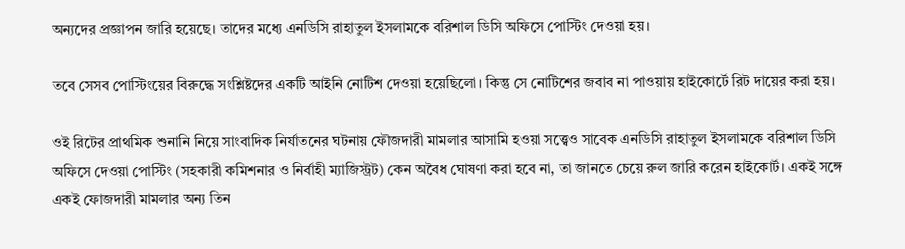অন্যদের প্রজ্ঞাপন জারি হয়েছে। তাদের মধ্যে এনডিসি রাহাতুল ইসলামকে বরিশাল ডিসি অফিসে পোস্টিং দেওয়া হয়।

তবে সেসব পোস্টিংয়ের বিরুদ্ধে সংশ্লিষ্টদের একটি আইনি নোটিশ দেওয়া হয়েছিলো। কিন্তু সে নোটিশের জবাব না পাওয়ায় হাইকোর্টে রিট দায়ের করা হয়।

ওই রিটের প্রাথমিক শুনানি নিয়ে সাংবাদিক নির্যাতনের ঘটনায় ফৌজদারী মামলার আসামি হওয়া সত্ত্বেও সাবেক এনডিসি রাহাতুল ইসলামকে বরিশাল ডিসি অফিসে দেওয়া পোস্টিং (সহকারী কমিশনার ও নির্বাহী ম্যাজিস্ট্রট) কেন অবৈধ ঘোষণা করা হবে না, তা জানতে চেয়ে রুল জারি করেন হাইকোর্ট। একই সঙ্গে একই ফোজদারী মামলার অন্য তিন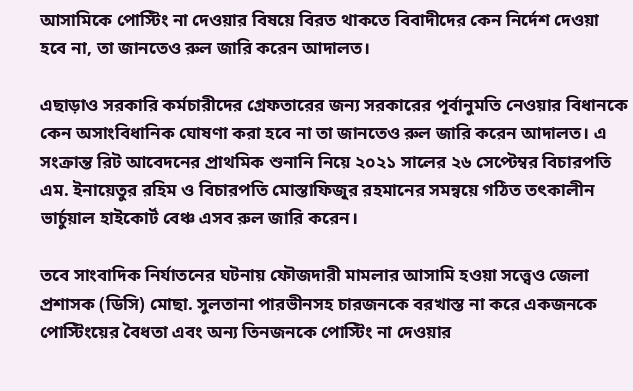আসামিকে পোস্টিং না দেওয়ার বিষয়ে বিরত থাকতে বিবাদীদের কেন নির্দেশ দেওয়া হবে না, তা জানতেও রুল জারি করেন আদালত।

এছাড়াও সরকারি কর্মচারীদের গ্রেফতারের জন্য সরকারের পূর্বানুমতি নেওয়ার বিধানকে কেন অসাংবিধানিক ঘোষণা করা হবে না তা জানতেও রুল জারি করেন আদালত। এ সংক্রান্ত রিট আবেদনের প্রাথমিক শুনানি নিয়ে ২০২১ সালের ২৬ সেপ্টেম্বর বিচারপতি এম. ইনায়েতুর রহিম ও বিচারপতি মোস্তাফিজুর রহমানের সমন্বয়ে গঠিত তৎকালীন ভার্চুয়াল হাইকোর্ট বেঞ্চ এসব রুল জারি করেন।

তবে সাংবাদিক নির্যাতনের ঘটনায় ফৌজদারী মামলার আসামি হওয়া সত্ত্বেও জেলা প্রশাসক (ডিসি) মোছা. সুলতানা পারভীনসহ চারজনকে বরখাস্ত না করে একজনকে পোস্টিংয়ের বৈধতা এবং অন্য তিনজনকে পোস্টিং না দেওয়ার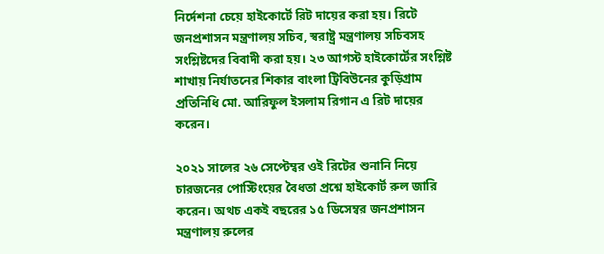নির্দেশনা চেয়ে হাইকোর্টে রিট দায়ের করা হয়। রিটে জনপ্রশাসন মন্ত্রণালয় সচিব, স্বরাষ্ট্র মন্ত্রণালয় সচিবসহ সংশ্লিষ্টদের বিবাদী করা হয়। ২৩ আগস্ট হাইকোর্টের সংশ্লিষ্ট শাখায় নির্যাতনের শিকার বাংলা ট্রিবিউনের কুড়িগ্রাম প্রতিনিধি মো. আরিফুল ইসলাম রিগান এ রিট দায়ের করেন।

২০২১ সালের ২৬ সেপ্টেম্বর ওই রিটের শুনানি নিয়ে চারজনের পোস্টিংয়ের বৈধতা প্রশ্নে হাইকোর্ট রুল জারি করেন। অথচ একই বছরের ১৫ ডিসেম্বর জনপ্রশাসন মন্ত্রণালয় রুলের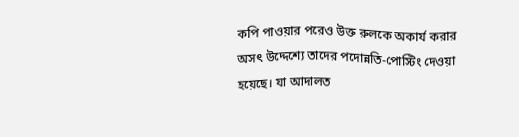কপি পাওয়ার পরেও উক্ত রুলকে অকার্য করার অসৎ উদ্দেশ্যে তাদের পদোন্নতি-পোস্টিং দেওয়া হয়েছে। যা আদালত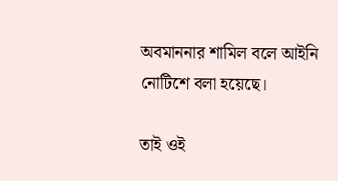অবমাননার শামিল বলে আইনি নোটিশে বলা হয়েছে।

তাই ওই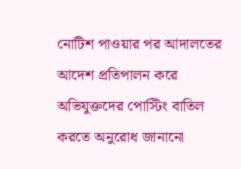নোটিশ পাওয়ার পর আদালতের আদেশ প্রতিপালন করে অভিযুক্তদের পোস্টিং বাতিল করতে অনুরোধ জানানো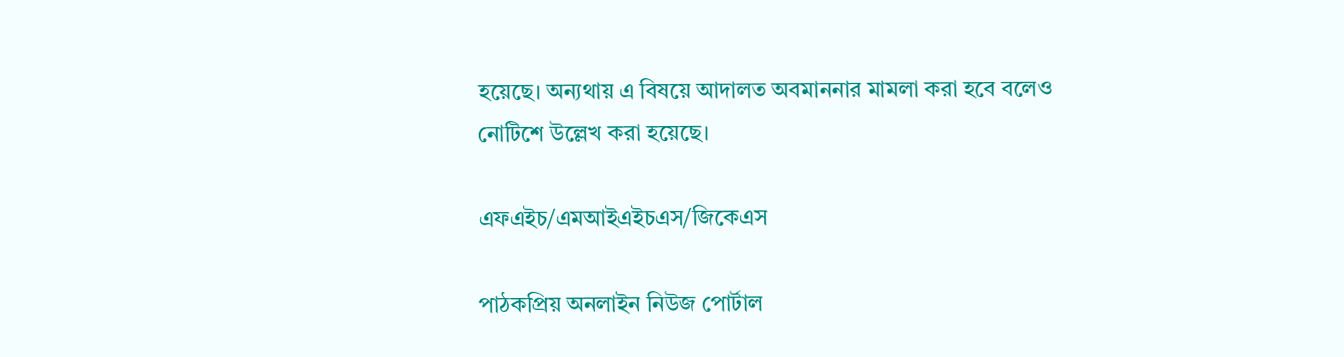হয়েছে। অন্যথায় এ বিষয়ে আদালত অবমাননার মামলা করা হবে বলেও নোটিশে উল্লেখ করা হয়েছে।

এফএইচ/এমআইএইচএস/জিকেএস

পাঠকপ্রিয় অনলাইন নিউজ পোর্টাল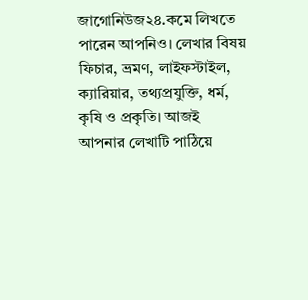জাগোনিউজ২৪.কমে লিখতে পারেন আপনিও। লেখার বিষয় ফিচার, ভ্রমণ, লাইফস্টাইল, ক্যারিয়ার, তথ্যপ্রযুক্তি, ধর্ম, কৃষি ও প্রকৃতি। আজই আপনার লেখাটি পাঠিয়ে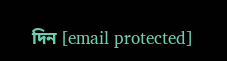দিন [email protected]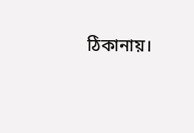ঠিকানায়।